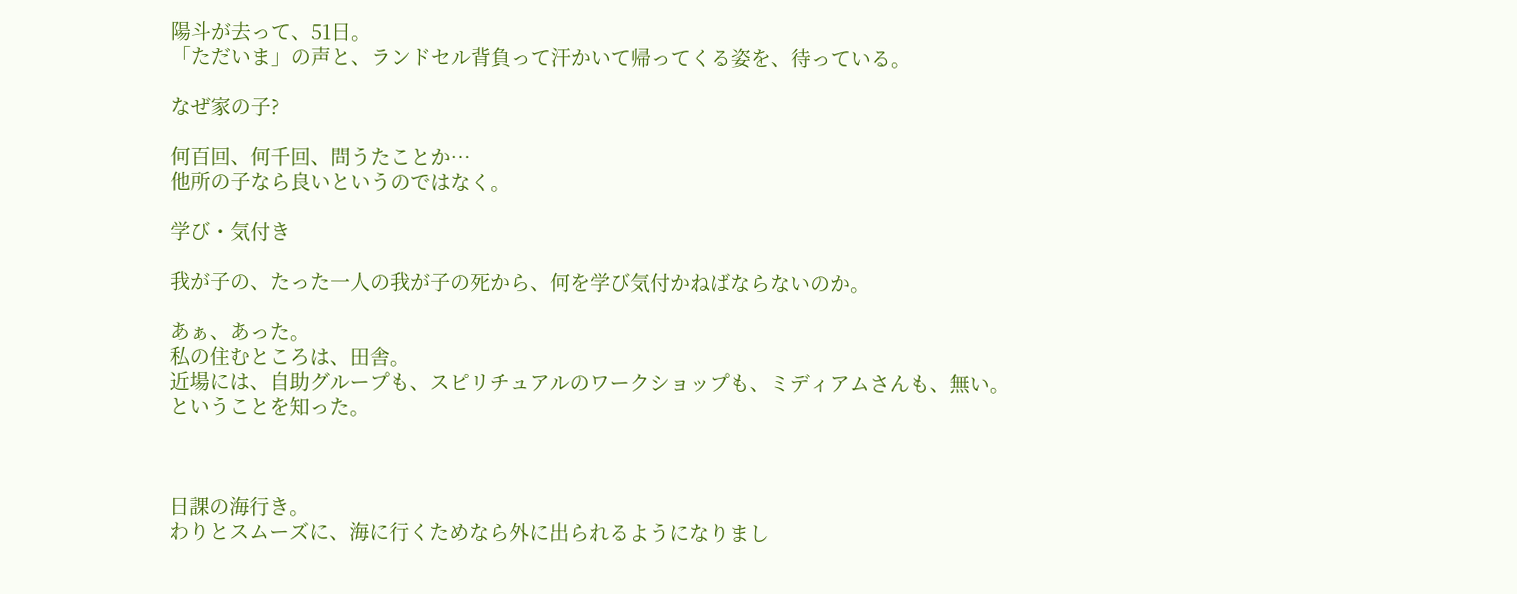陽斗が去って、51日。
「ただいま」の声と、ランドセル背負って汗かいて帰ってくる姿を、待っている。

なぜ家の子?

何百回、何千回、問うたことか…
他所の子なら良いというのではなく。

学び・気付き

我が子の、たった一人の我が子の死から、何を学び気付かねばならないのか。

あぁ、あった。
私の住むところは、田舎。
近場には、自助グループも、スピリチュアルのワークショップも、ミディアムさんも、無い。
ということを知った。



日課の海行き。
わりとスムーズに、海に行くためなら外に出られるようになりまし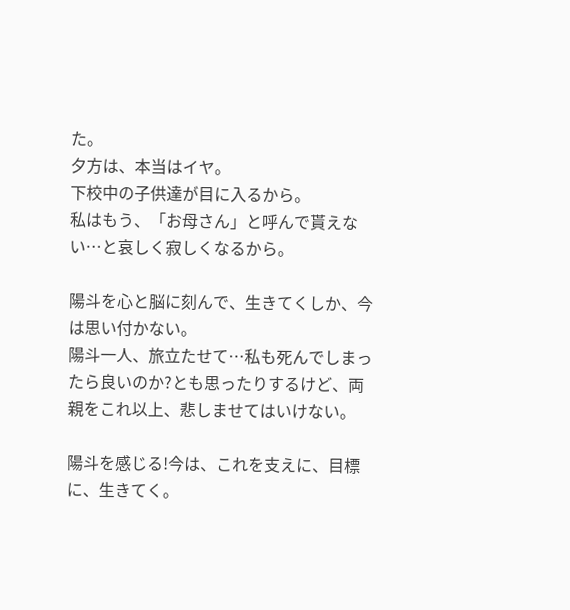た。
夕方は、本当はイヤ。
下校中の子供達が目に入るから。
私はもう、「お母さん」と呼んで貰えない…と哀しく寂しくなるから。

陽斗を心と脳に刻んで、生きてくしか、今は思い付かない。
陽斗一人、旅立たせて…私も死んでしまったら良いのか?とも思ったりするけど、両親をこれ以上、悲しませてはいけない。

陽斗を感じる!今は、これを支えに、目標に、生きてく。